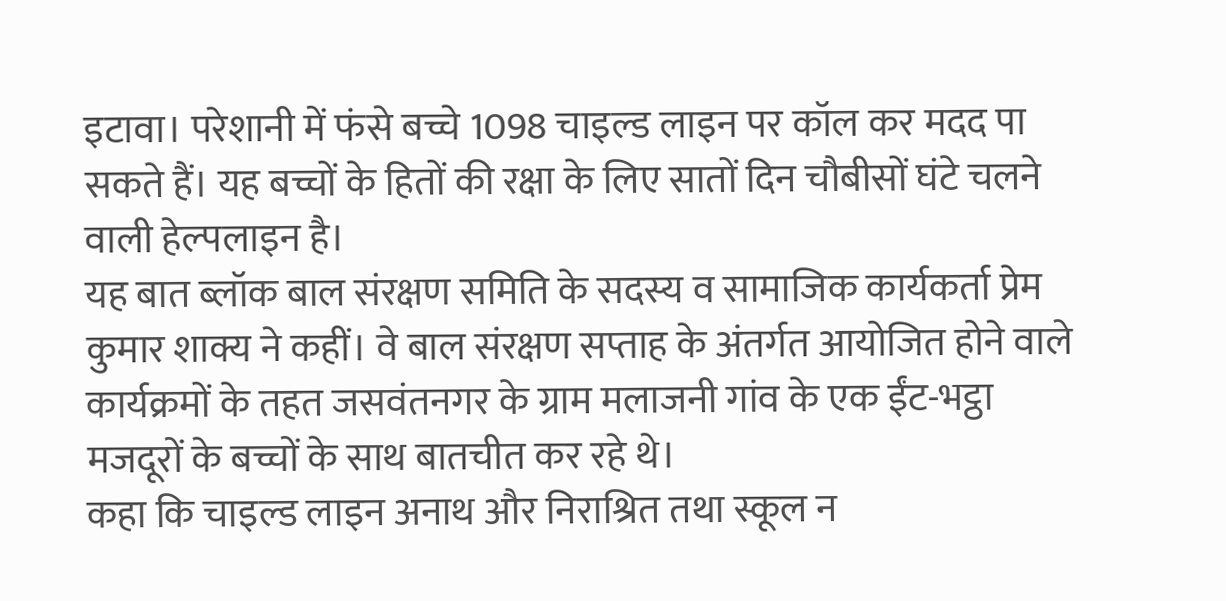इटावा। परेशानी में फंसे बच्चे 1098 चाइल्ड लाइन पर कॉल कर मदद पा सकते हैं। यह बच्चों के हितों की रक्षा के लिए सातों दिन चौबीसों घंटे चलने वाली हेल्पलाइन है।
यह बात ब्लॉक बाल संरक्षण समिति के सदस्य व सामाजिक कार्यकर्ता प्रेम कुमार शाक्य ने कहीं। वे बाल संरक्षण सप्ताह के अंतर्गत आयोजित होने वाले कार्यक्रमों के तहत जसवंतनगर के ग्राम मलाजनी गांव के एक ईंट-भट्ठा मजदूरों के बच्चों के साथ बातचीत कर रहे थे।
कहा कि चाइल्ड लाइन अनाथ और निराश्रित तथा स्कूल न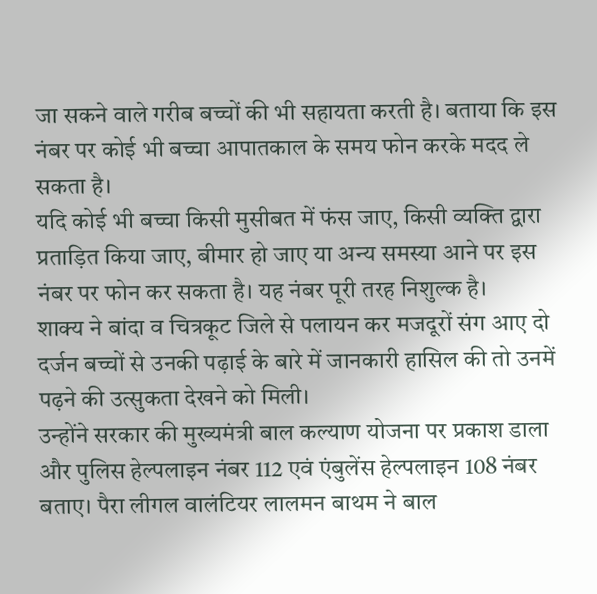जा सकने वाले गरीब बच्चों की भी सहायता करती है। बताया कि इस नंबर पर कोई भी बच्चा आपातकाल के समय फोन करके मदद ले सकता है।
यदि कोई भी बच्चा किसी मुसीबत में फंस जाए, किसी व्यक्ति द्वारा प्रताड़ित किया जाए, बीमार हो जाए या अन्य समस्या आने पर इस नंबर पर फोन कर सकता है। यह नंबर पूरी तरह निशुल्क है।
शाक्य ने बांदा व चित्रकूट जिले से पलायन कर मजदूरों संग आए दो दर्जन बच्चों से उनकी पढ़ाई के बारे में जानकारी हासिल की तो उनमें पढ़ने की उत्सुकता देखने को मिली।
उन्होंने सरकार की मुख्यमंत्री बाल कल्याण योजना पर प्रकाश डाला और पुलिस हेल्पलाइन नंबर 112 एवं एंबुलेंस हेल्पलाइन 108 नंबर बताए। पैरा लीगल वालंटियर लालमन बाथम ने बाल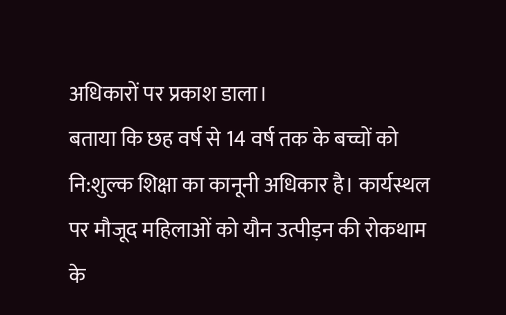अधिकारों पर प्रकाश डाला।
बताया कि छह वर्ष से 14 वर्ष तक के बच्चों को नि:शुल्क शिक्षा का कानूनी अधिकार है। कार्यस्थल पर मौजूद महिलाओं को यौन उत्पीड़न की रोकथाम के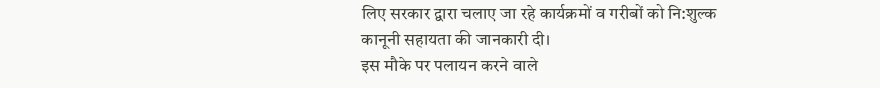लिए सरकार द्वारा चलाए जा रहे कार्यक्रमों व गरीबों को नि:शुल्क कानूनी सहायता की जानकारी दी।
इस मौके पर पलायन करने वाले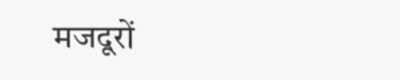मजदूरों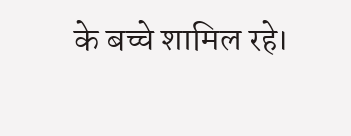के बच्चे शामिल रहे।